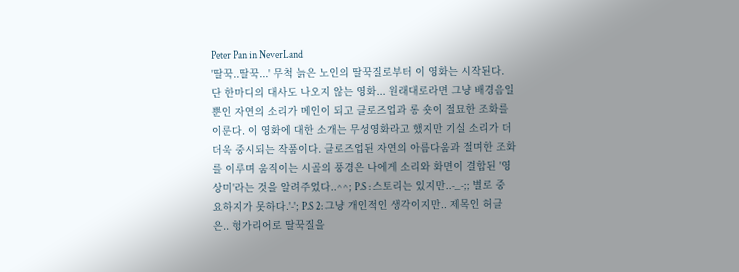Peter Pan in NeverLand
'딸꾹..딸꾹...' 무척 늙은 노인의 딸꾹질로부터 이 영화는 시작된다. 단 한마디의 대사도 나오지 않는 영화... 원래대로라면 그냥 배경음일 뿐인 자연의 소리가 메인이 되고 클로즈업과 롱 숏이 절묘한 조화를 이룬다. 이 영화에 대한 소개는 무성영화라고 했지만 기실 소리가 더더욱 중시되는 작품이다. 클로즈업된 자연의 아름다움과 절며한 조화를 이루며 움직이는 시골의 풍경은 나에게 소리와 화면이 결합된 '영상미'라는 것을 알려주었다..^^; P.S : 스토리는 있지만..-_-;; 별로 중요하지가 못하다.'-'; P.S 2: 그냥 개인적인 생각이지만.. 제목인 허클은.. 헝가리어로 딸꾹질을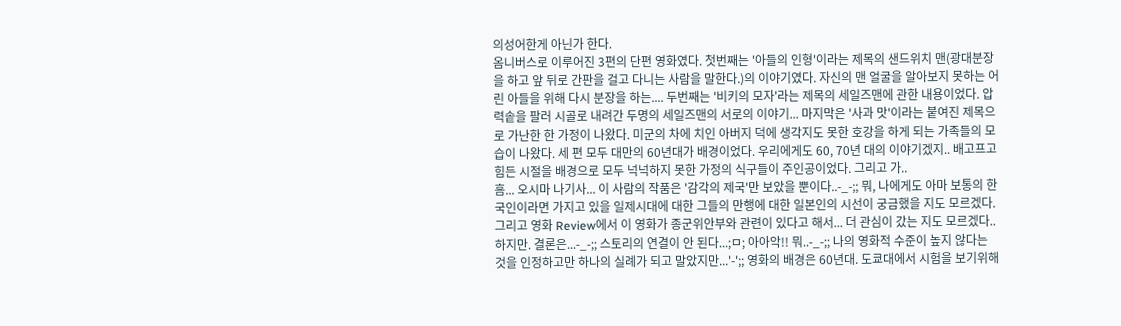의성어한게 아닌가 한다.
옴니버스로 이루어진 3편의 단편 영화였다. 첫번째는 '아들의 인형'이라는 제목의 샌드위치 맨(광대분장을 하고 앞 뒤로 간판을 걸고 다니는 사람을 말한다.)의 이야기였다. 자신의 맨 얼굴을 알아보지 못하는 어린 아들을 위해 다시 분장을 하는.... 두번째는 '비키의 모자'라는 제목의 세일즈맨에 관한 내용이었다. 압력솥을 팔러 시골로 내려간 두명의 세일즈맨의 서로의 이야기... 마지막은 '사과 맛'이라는 붙여진 제목으로 가난한 한 가정이 나왔다. 미군의 차에 치인 아버지 덕에 생각지도 못한 호강을 하게 되는 가족들의 모습이 나왔다. 세 편 모두 대만의 60년대가 배경이었다. 우리에게도 60, 70년 대의 이야기겠지.. 배고프고 힘든 시절을 배경으로 모두 넉넉하지 못한 가정의 식구들이 주인공이었다. 그리고 가..
흠... 오시마 나기사... 이 사람의 작품은 '감각의 제국'만 보았을 뿐이다..-_-;; 뭐, 나에게도 아마 보통의 한국인이라면 가지고 있을 일제시대에 대한 그들의 만행에 대한 일본인의 시선이 궁금했을 지도 모르겠다. 그리고 영화 Review에서 이 영화가 종군위안부와 관련이 있다고 해서... 더 관심이 갔는 지도 모르겠다.. 하지만. 결론은...-_-;; 스토리의 연결이 안 된다...;ㅁ; 아아악!! 뭐..-_-;; 나의 영화적 수준이 높지 않다는 것을 인정하고만 하나의 실례가 되고 말았지만...'-';; 영화의 배경은 60년대. 도쿄대에서 시험을 보기위해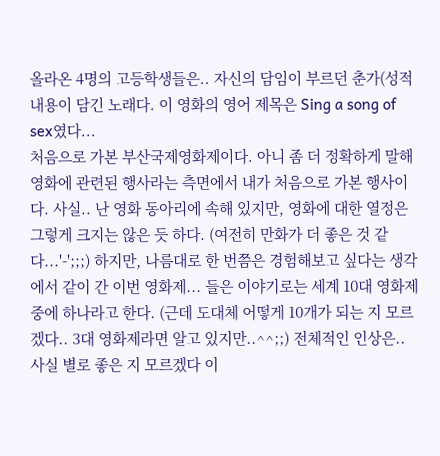올라온 4명의 고등학생들은.. 자신의 담임이 부르던 춘가(성적 내용이 담긴 노래다. 이 영화의 영어 제목은 Sing a song of sex였다...
처음으로 가본 부산국제영화제이다. 아니 좀 더 정확하게 말해 영화에 관련된 행사라는 측면에서 내가 처음으로 가본 행사이다. 사실.. 난 영화 동아리에 속해 있지만, 영화에 대한 열정은 그렇게 크지는 않은 듯 하다. (여전히 만화가 더 좋은 것 같다...'-';;;) 하지만, 나름대로 한 번쯤은 경험해보고 싶다는 생각에서 같이 간 이번 영화제... 들은 이야기로는 세계 10대 영화제 중에 하나라고 한다. (근데 도대체 어떻게 10개가 되는 지 모르겠다.. 3대 영화제라면 알고 있지만..^^;;) 전체적인 인상은.. 사실 별로 좋은 지 모르겠다 이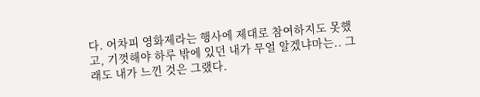다. 어차피 영화제라는 행사에 제대로 참여하지도 못했고, 기껏해야 하루 밖에 있던 내가 무얼 알겠냐마는.. 그래도 내가 느낀 것은 그랬다.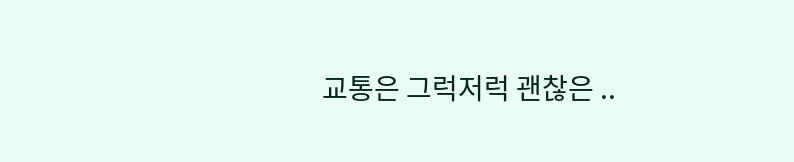교통은 그럭저럭 괜찮은 ..